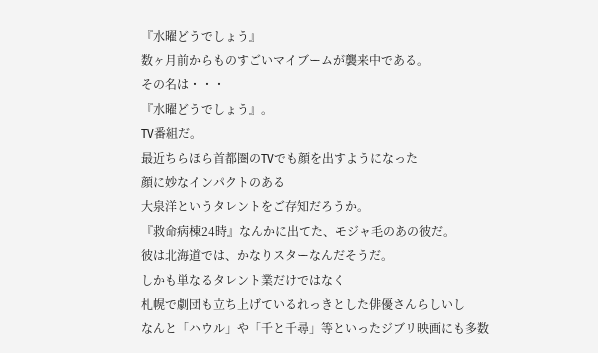『水曜どうでしょう』
数ヶ月前からものすごいマイブームが襲来中である。
その名は・・・
『水曜どうでしょう』。
TV番組だ。
最近ちらほら首都圏のTVでも顔を出すようになった
顔に妙なインパクトのある
大泉洋というタレントをご存知だろうか。
『救命病棟24時』なんかに出てた、モジャ毛のあの彼だ。
彼は北海道では、かなりスターなんだそうだ。
しかも単なるタレント業だけではなく
札幌で劇団も立ち上げているれっきとした俳優さんらしいし
なんと「ハウル」や「千と千尋」等といったジブリ映画にも多数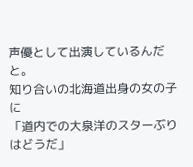声優として出演しているんだと。
知り合いの北海道出身の女の子に
「道内での大泉洋のスターぶりはどうだ」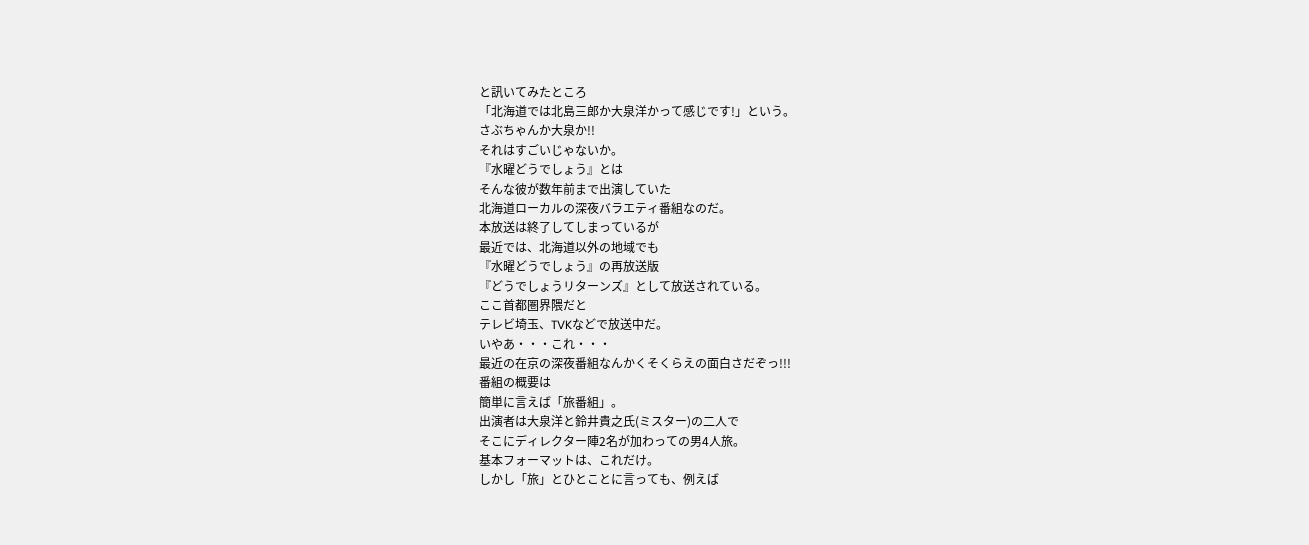と訊いてみたところ
「北海道では北島三郎か大泉洋かって感じです!」という。
さぶちゃんか大泉か!!
それはすごいじゃないか。
『水曜どうでしょう』とは
そんな彼が数年前まで出演していた
北海道ローカルの深夜バラエティ番組なのだ。
本放送は終了してしまっているが
最近では、北海道以外の地域でも
『水曜どうでしょう』の再放送版
『どうでしょうリターンズ』として放送されている。
ここ首都圏界隈だと
テレビ埼玉、TVKなどで放送中だ。
いやあ・・・これ・・・
最近の在京の深夜番組なんかくそくらえの面白さだぞっ!!!
番組の概要は
簡単に言えば「旅番組」。
出演者は大泉洋と鈴井貴之氏(ミスター)の二人で
そこにディレクター陣2名が加わっての男4人旅。
基本フォーマットは、これだけ。
しかし「旅」とひとことに言っても、例えば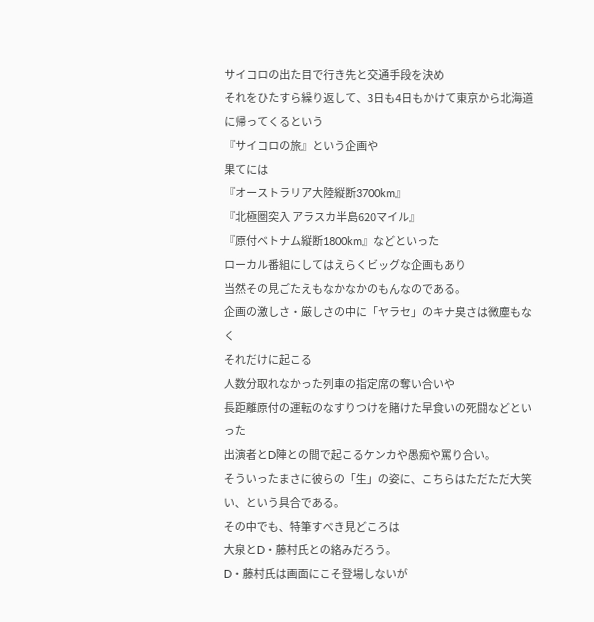サイコロの出た目で行き先と交通手段を決め
それをひたすら繰り返して、3日も4日もかけて東京から北海道に帰ってくるという
『サイコロの旅』という企画や
果てには
『オーストラリア大陸縦断3700km』
『北極圏突入 アラスカ半島620マイル』
『原付ベトナム縦断1800km』などといった
ローカル番組にしてはえらくビッグな企画もあり
当然その見ごたえもなかなかのもんなのである。
企画の激しさ・厳しさの中に「ヤラセ」のキナ臭さは微塵もなく
それだけに起こる
人数分取れなかった列車の指定席の奪い合いや
長距離原付の運転のなすりつけを賭けた早食いの死闘などといった
出演者とD陣との間で起こるケンカや愚痴や罵り合い。
そういったまさに彼らの「生」の姿に、こちらはただただ大笑い、という具合である。
その中でも、特筆すべき見どころは
大泉とD・藤村氏との絡みだろう。
D・藤村氏は画面にこそ登場しないが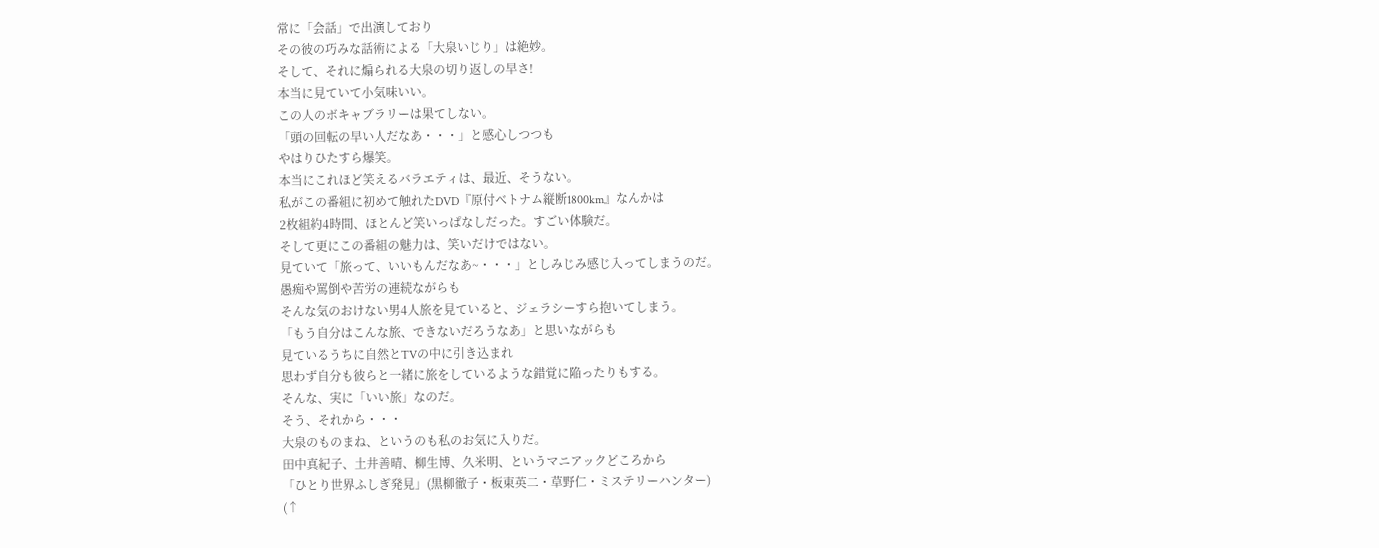常に「会話」で出演しており
その彼の巧みな話術による「大泉いじり」は絶妙。
そして、それに煽られる大泉の切り返しの早さ!
本当に見ていて小気味いい。
この人のボキャブラリーは果てしない。
「頭の回転の早い人だなあ・・・」と感心しつつも
やはりひたすら爆笑。
本当にこれほど笑えるバラエティは、最近、そうない。
私がこの番組に初めて触れたDVD『原付ベトナム縦断1800km』なんかは
2枚組約4時間、ほとんど笑いっぱなしだった。すごい体験だ。
そして更にこの番組の魅力は、笑いだけではない。
見ていて「旅って、いいもんだなあ~・・・」としみじみ感じ入ってしまうのだ。
愚痴や罵倒や苦労の連続ながらも
そんな気のおけない男4人旅を見ていると、ジェラシーすら抱いてしまう。
「もう自分はこんな旅、できないだろうなあ」と思いながらも
見ているうちに自然とTVの中に引き込まれ
思わず自分も彼らと一緒に旅をしているような錯覚に陥ったりもする。
そんな、実に「いい旅」なのだ。
そう、それから・・・
大泉のものまね、というのも私のお気に入りだ。
田中真紀子、土井善晴、柳生博、久米明、というマニアックどころから
「ひとり世界ふしぎ発見」(黒柳徹子・板東英二・草野仁・ミステリーハンター)
(↑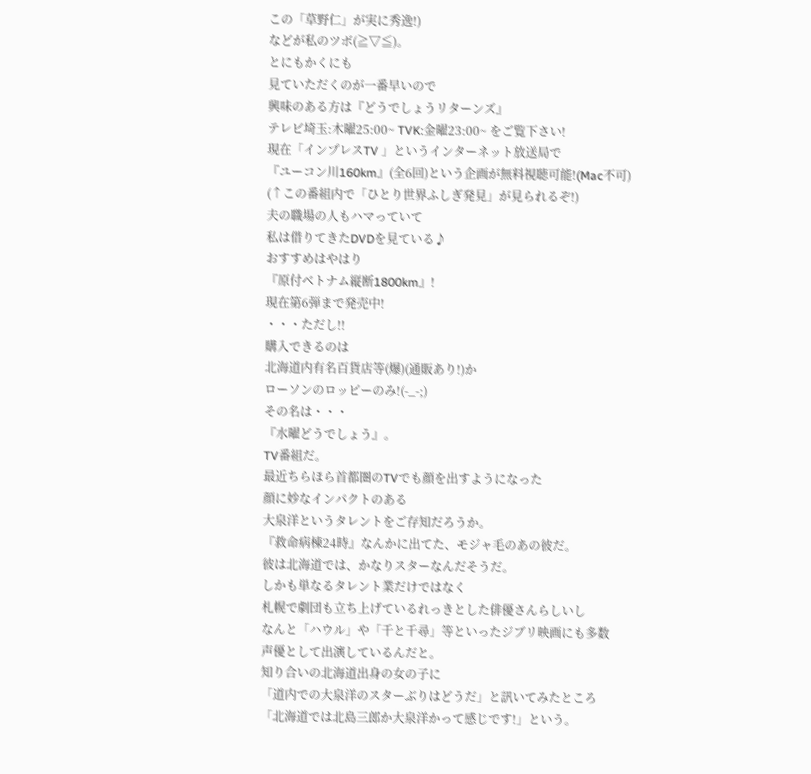この「草野仁」が実に秀逸!)
などが私のツボ(≧▽≦)。
とにもかくにも
見ていただくのが一番早いので
興味のある方は『どうでしょうリターンズ』
テレビ埼玉:木曜25:00~ TVK:金曜23:00~ をご覧下さい!
現在「インプレスTV 」というインターネット放送局で
『ユーコン川160km』(全6回)という企画が無料視聴可能!(Mac不可)
(↑この番組内で「ひとり世界ふしぎ発見」が見られるぞ!)
夫の職場の人もハマっていて
私は借りてきたDVDを見ている♪
おすすめはやはり
『原付ベトナム縦断1800km』!
現在第6弾まで発売中!
・・・ただし!!
購入できるのは
北海道内有名百貨店等(爆)(通販あり!)か
ローソンのロッピーのみ!(-_-;)
その名は・・・
『水曜どうでしょう』。
TV番組だ。
最近ちらほら首都圏のTVでも顔を出すようになった
顔に妙なインパクトのある
大泉洋というタレントをご存知だろうか。
『救命病棟24時』なんかに出てた、モジャ毛のあの彼だ。
彼は北海道では、かなりスターなんだそうだ。
しかも単なるタレント業だけではなく
札幌で劇団も立ち上げているれっきとした俳優さんらしいし
なんと「ハウル」や「千と千尋」等といったジブリ映画にも多数
声優として出演しているんだと。
知り合いの北海道出身の女の子に
「道内での大泉洋のスターぶりはどうだ」と訊いてみたところ
「北海道では北島三郎か大泉洋かって感じです!」という。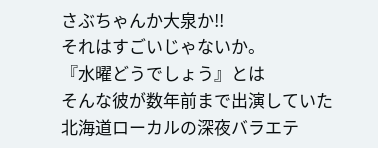さぶちゃんか大泉か!!
それはすごいじゃないか。
『水曜どうでしょう』とは
そんな彼が数年前まで出演していた
北海道ローカルの深夜バラエテ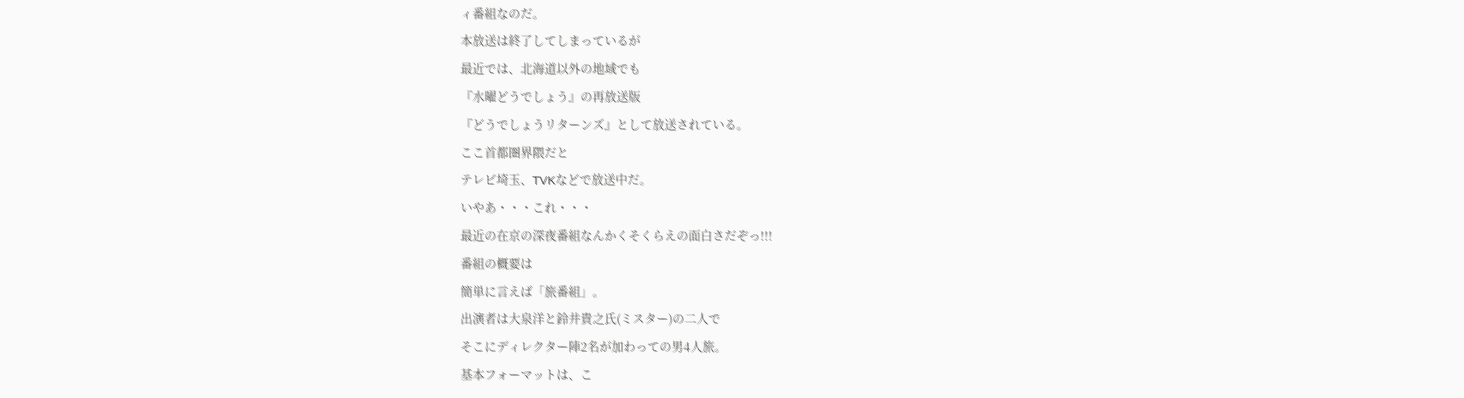ィ番組なのだ。
本放送は終了してしまっているが
最近では、北海道以外の地域でも
『水曜どうでしょう』の再放送版
『どうでしょうリターンズ』として放送されている。
ここ首都圏界隈だと
テレビ埼玉、TVKなどで放送中だ。
いやあ・・・これ・・・
最近の在京の深夜番組なんかくそくらえの面白さだぞっ!!!
番組の概要は
簡単に言えば「旅番組」。
出演者は大泉洋と鈴井貴之氏(ミスター)の二人で
そこにディレクター陣2名が加わっての男4人旅。
基本フォーマットは、こ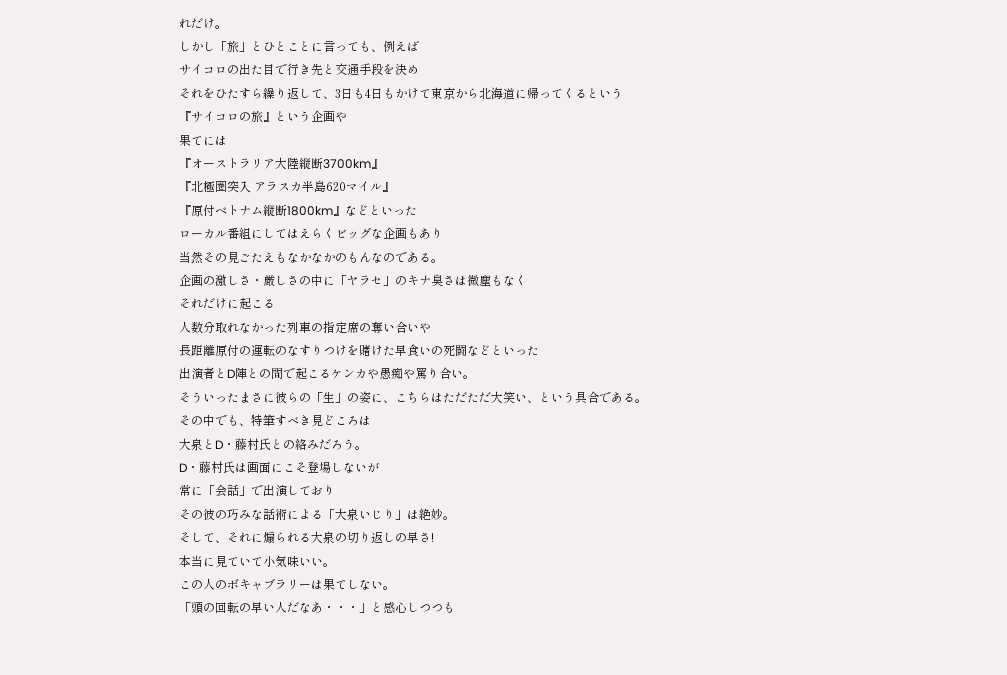れだけ。
しかし「旅」とひとことに言っても、例えば
サイコロの出た目で行き先と交通手段を決め
それをひたすら繰り返して、3日も4日もかけて東京から北海道に帰ってくるという
『サイコロの旅』という企画や
果てには
『オーストラリア大陸縦断3700km』
『北極圏突入 アラスカ半島620マイル』
『原付ベトナム縦断1800km』などといった
ローカル番組にしてはえらくビッグな企画もあり
当然その見ごたえもなかなかのもんなのである。
企画の激しさ・厳しさの中に「ヤラセ」のキナ臭さは微塵もなく
それだけに起こる
人数分取れなかった列車の指定席の奪い合いや
長距離原付の運転のなすりつけを賭けた早食いの死闘などといった
出演者とD陣との間で起こるケンカや愚痴や罵り合い。
そういったまさに彼らの「生」の姿に、こちらはただただ大笑い、という具合である。
その中でも、特筆すべき見どころは
大泉とD・藤村氏との絡みだろう。
D・藤村氏は画面にこそ登場しないが
常に「会話」で出演しており
その彼の巧みな話術による「大泉いじり」は絶妙。
そして、それに煽られる大泉の切り返しの早さ!
本当に見ていて小気味いい。
この人のボキャブラリーは果てしない。
「頭の回転の早い人だなあ・・・」と感心しつつも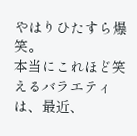やはりひたすら爆笑。
本当にこれほど笑えるバラエティは、最近、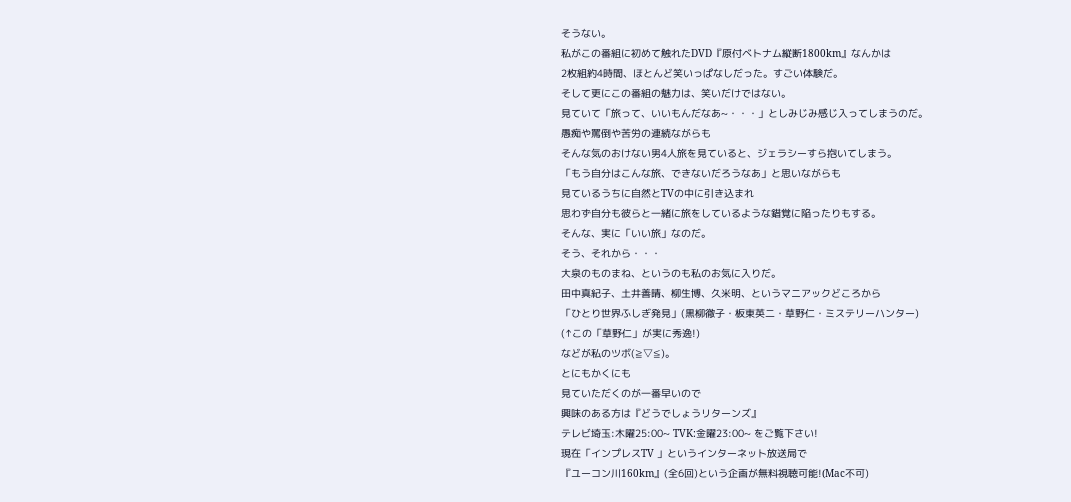そうない。
私がこの番組に初めて触れたDVD『原付ベトナム縦断1800km』なんかは
2枚組約4時間、ほとんど笑いっぱなしだった。すごい体験だ。
そして更にこの番組の魅力は、笑いだけではない。
見ていて「旅って、いいもんだなあ~・・・」としみじみ感じ入ってしまうのだ。
愚痴や罵倒や苦労の連続ながらも
そんな気のおけない男4人旅を見ていると、ジェラシーすら抱いてしまう。
「もう自分はこんな旅、できないだろうなあ」と思いながらも
見ているうちに自然とTVの中に引き込まれ
思わず自分も彼らと一緒に旅をしているような錯覚に陥ったりもする。
そんな、実に「いい旅」なのだ。
そう、それから・・・
大泉のものまね、というのも私のお気に入りだ。
田中真紀子、土井善晴、柳生博、久米明、というマニアックどころから
「ひとり世界ふしぎ発見」(黒柳徹子・板東英二・草野仁・ミステリーハンター)
(↑この「草野仁」が実に秀逸!)
などが私のツボ(≧▽≦)。
とにもかくにも
見ていただくのが一番早いので
興味のある方は『どうでしょうリターンズ』
テレビ埼玉:木曜25:00~ TVK:金曜23:00~ をご覧下さい!
現在「インプレスTV 」というインターネット放送局で
『ユーコン川160km』(全6回)という企画が無料視聴可能!(Mac不可)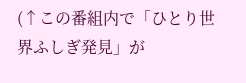(↑この番組内で「ひとり世界ふしぎ発見」が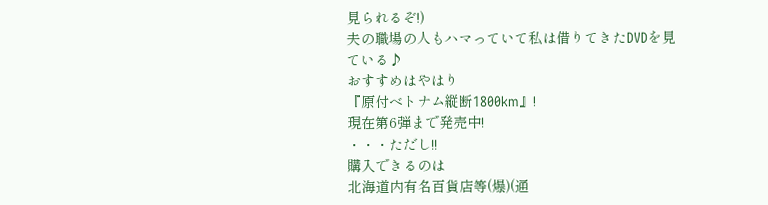見られるぞ!)
夫の職場の人もハマっていて私は借りてきたDVDを見ている♪
おすすめはやはり
『原付ベトナム縦断1800km』!
現在第6弾まで発売中!
・・・ただし!!
購入できるのは
北海道内有名百貨店等(爆)(通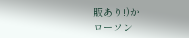販あり!)か
ローソン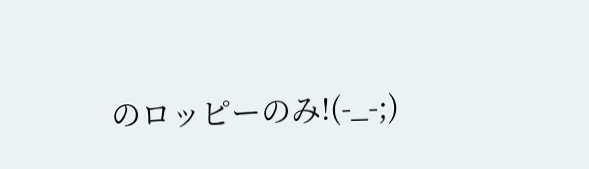のロッピーのみ!(-_-;)